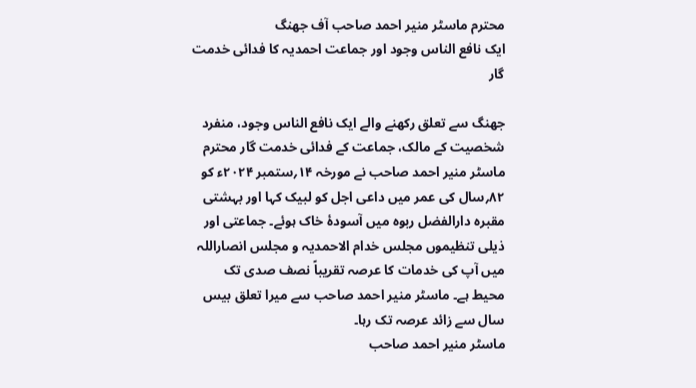محترم ماسٹر منیر احمد صاحب آف جھنگ
ایک نافع الناس وجود اور جماعت احمدیہ کا فدائی خدمت گار

جھنگ سے تعلق رکھنے والے ایک نافع الناس وجود، منفرد شخصیت کے مالک، جماعت کے فدائی خدمت گار محترم ماسٹر منیر احمد صاحب نے مورخہ ۱۴؍ستمبر ۲۰۲۴ء کو ۸۲؍سال کی عمر میں داعی اجل کو لبیک کہا اور بہشتی مقبرہ دارالفضل ربوہ میں آسودۂ خاک ہوئے۔ جماعتی اور ذیلی تنظیموں مجلس خدام الاحمدیہ و مجلس انصاراللہ میں آپ کی خدمات کا عرصہ تقریباً نصف صدی تک محیط ہے۔ ماسٹر منیر احمد صاحب سے میرا تعلق بیس سال سے زائد عرصہ تک رہا۔
ماسٹر منیر احمد صاحب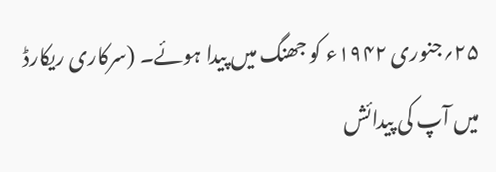۲۵؍جنوری ۱۹۴۲ء کو جھنگ میں پیدا ہوئے۔ (سرکاری ریکارڈ میں آپ کی پیدائش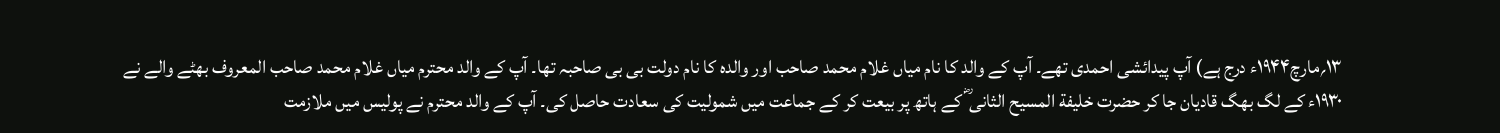۱۳؍مارچ۱۹۴۴ء درج ہے) آپ پیدائشی احمدی تھے۔ آپ کے والد کا نام میاں غلام محمد صاحب اور والدہ کا نام دولت بی بی صاحبہ تھا۔ آپ کے والد محترم میاں غلام محمد صاحب المعروف بھٹے والے نے ۱۹۳۰ء کے لگ بھگ قادیان جا کر حضرت خلیفة المسیح الثانی ؓ کے ہاتھ پر بیعت کر کے جماعت میں شمولیت کی سعادت حاصل کی۔ آپ کے والد محترم نے پولیس میں ملازمت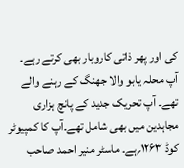کی اور پھر ذاتی کاروبار بھی کرتے رہے۔ آپ محلہ یابو والا جھنگ کے رہنے والے تھے۔ آپ تحریک جدید کے پانچ ہزاری مجاہدین میں بھی شامل تھے۔آپ کا کمپیوٹر کوڈ ۱۲۶۳؍ہے۔ ماسٹر منیر احمد صاحب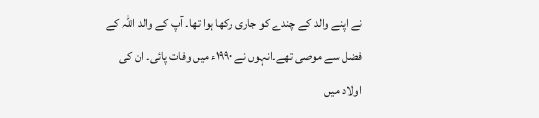نے اپنے والد کے چندے کو جاری رکھا ہوا تھا۔ آپ کے والد اللہ کے فضل سے موصی تھے۔انہوں نے ۱۹۹۰ء میں وفات پائی۔ ان کی اولاد میں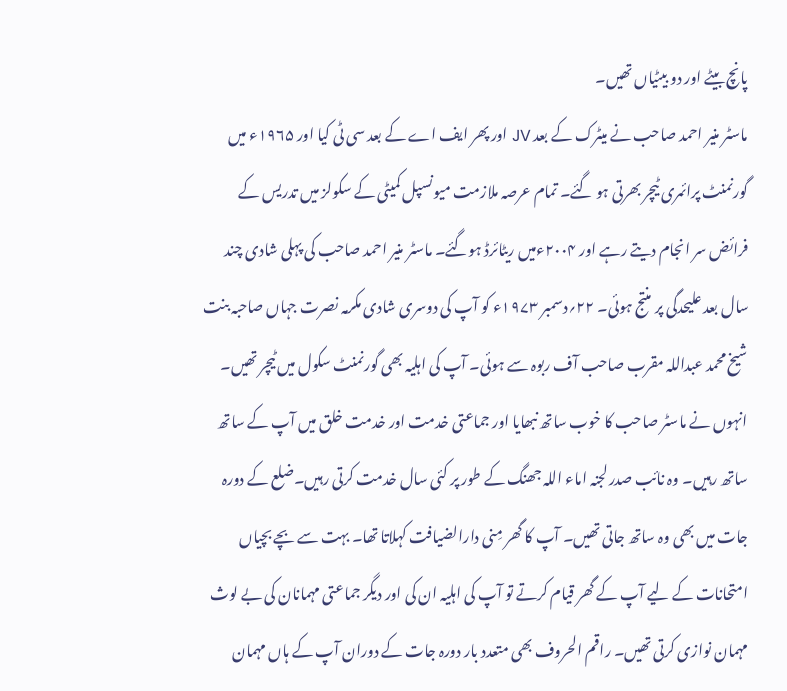پانچ بیٹے اور دو بیٹیاں تھیں۔
ماسٹر منیر احمد صاحب نے میٹرک کے بعد JV اور پھر ایف اے کے بعد سی ٹی کیا اور ۱۹۶۵ء میں گورنمنٹ پرائمری ٹیچر بھرتی ہو گئے۔ تمام عرصہ ملازمت میونسپل کمیٹی کے سکولز میں تدریس کے فرائض سر انجام دیتے رہے اور ۲۰۰۴ءمیں ریٹائرڈ ہوگئے۔ ماسٹر منیر احمد صاحب کی پہلی شادی چند سال بعد علیحدگی پر منتج ہوئی۔ ۲۲؍دسمبر ۱۹۷۳ء کو آپ کی دوسری شادی مکرمہ نصرت جہاں صاحبہ بنت شیخ محمد عبداللہ مقرب صاحب آف ربوہ سے ہوئی۔ آپ کی اہلیہ بھی گورنمنٹ سکول میں ٹیچر تھیں۔ انہوں نے ماسٹر صاحب کا خوب ساتھ نبھایا اور جماعتی خدمت اور خدمت خلق میں آپ کے ساتھ ساتھ رہیں۔ وہ نائب صدر لجنہ اماء اللہ جھنگ کے طور پر کئی سال خدمت کرتی رہیں۔ضلع کے دورہ جات میں بھی وہ ساتھ جاتی تھیں۔ آپ کا گھر مِنی دارالضیافت کہلاتا تھا۔ بہت سے بچے بچیاں امتحانات کے لیے آپ کے گھر قیام کرتے تو آپ کی اہلیہ ان کی اور دیگر جماعتی مہمانان کی بے لوث مہمان نوازی کرتی تھیں۔ راقم الحروف بھی متعدد بار دورہ جات کے دوران آپ کے ہاں مہمان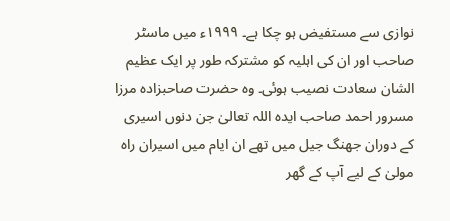نوازی سے مستفیض ہو چکا ہے۔ ۱۹۹۹ء میں ماسٹر صاحب اور ان کی اہلیہ کو مشترکہ طور پر ایک عظیم الشان سعادت نصیب ہوئی۔ وہ حضرت صاحبزادہ مرزا مسرور احمد صاحب ایدہ اللہ تعالیٰ جن دنوں اسیری کے دوران جھنگ جیل میں تھے ان ایام میں اسیران راہ مولیٰ کے لیے آپ کے گھر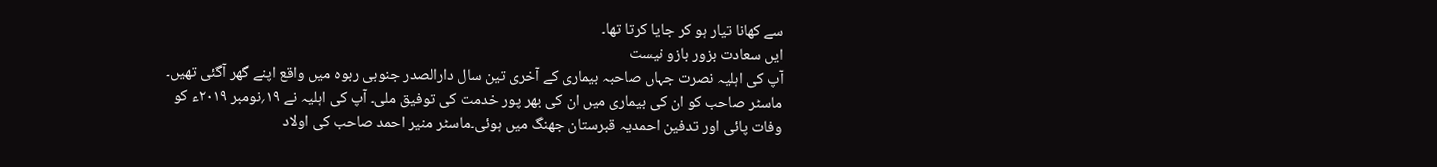سے کھانا تیار ہو کر جایا کرتا تھا۔
ایں سعادت بزور بازو نیست
آپ کی اہلیہ نصرت جہاں صاحبہ بیماری کے آخری تین سال دارالصدر جنوبی ربوہ میں واقع اپنے گھر آگئی تھیں۔ ماسٹر صاحب کو ان کی بیماری میں ان کی بھر پور خدمت کی توفیق ملی۔ آپ کی اہلیہ نے ۱۹؍نومبر ۲۰۱۹ء کو وفات پائی اور تدفین احمدیہ قبرستان جھنگ میں ہوئی۔ماسٹر منیر احمد صاحب کی اولاد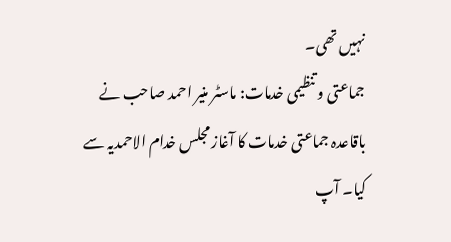نہیں تھی۔
جماعتی و تنظیمی خدمات: ماسٹر منیر احمد صاحب نے باقاعدہ جماعتی خدمات کا آغاز مجلس خدام الاحمدیہ سے کیا۔ آپ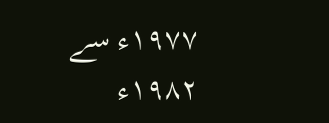۱۹۷۷ء سے ۱۹۸۲ء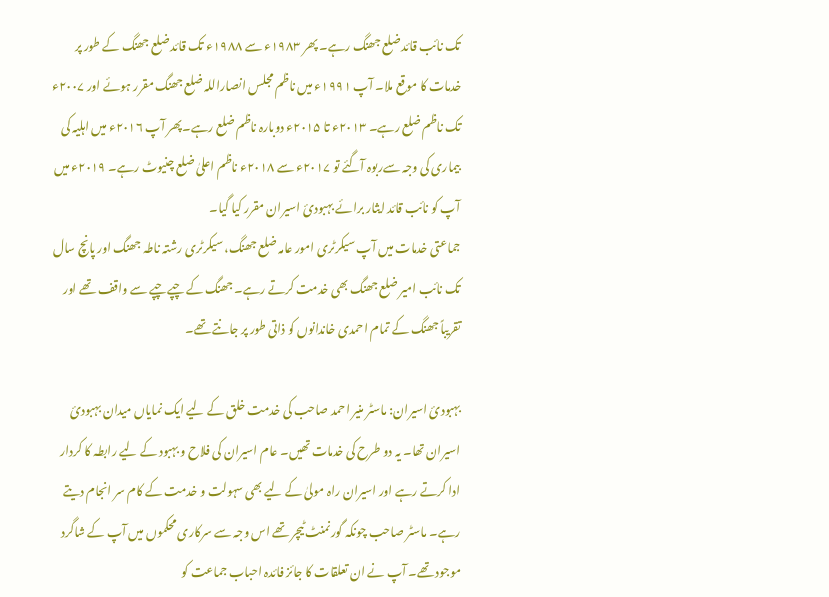تک نائب قائد ضلع جھنگ رہے۔ پھر ۱۹۸۳ء سے ۱۹۸۸ء تک قائد ضلع جھنگ کے طور پر خدمات کا موقع ملا۔ آپ ۱۹۹۱ء میں ناظم مجلس انصاراللہ ضلع جھنگ مقرر ہوئے اور ۲۰۰۷ء تک ناظم ضلع رہے۔ ۲۰۱۳ء تا ۲۰۱۵ء دوبارہ ناظم ضلع رہے۔پھر آپ ۲۰۱۶ء میں اہلیہ کی بیماری کی وجہ سےربوہ آگئے تو ۲۰۱۷ء سے ۲۰۱۸ء ناظم اعلیٰ ضلع چنیوٹ رہے۔ ۲۰۱۹ء میں آپ کو نائب قائد ایثار برائے بہبودئ اسیران مقرر کیا گیا۔
جماعتی خدمات میں آپ سیکرٹری امور عامہ ضلع جھنگ، سیکرٹری رشتہ ناطہ جھنگ اور پانچ سال تک نائب امیر ضلع جھنگ بھی خدمت کرتے رہے۔ جھنگ کے چپے چپے سے واقف تھے اور تقریباً جھنگ کے تمام احمدی خاندانوں کو ذاتی طور پر جانتے تھے۔

بہبودئ اسیران: ماسٹر منیر احمد صاحب کی خدمت خلق کے لیے ایک نمایاں میدان بہبودئ اسیران تھا۔ یہ دو طرح کی خدمات تھیں۔ عام اسیران کی فلاح و بہبود کے لیے رابطہ کا کردار ادا کرتے رہے اور اسیران راہ مولیٰ کے لیے بھی سہولت و خدمت کے کام سر انجام دیتے رہے۔ ماسٹر صاحب چونکہ گورنمنٹ ٹیچر تھے اس وجہ سے سرکاری محکموں میں آپ کے شاگرد موجود تھے۔ آپ نے ان تعلقات کا جائز فائدہ احباب جماعت کو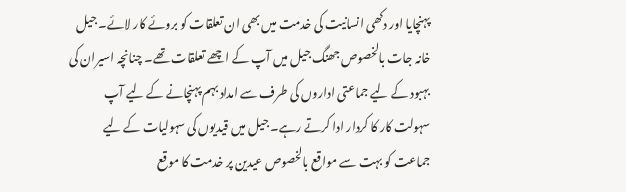پہنچایا اور دکھی انسانیت کی خدمت میں بھی ان تعلقات کو بروئے کار لائے۔ جیل خانہ جات بالخصوص جھنگ جیل میں آپ کے اچھے تعلقات تھے۔ چنانچہ اسیران کی بہبود کے لیے جماعتی اداروں کی طرف سے امداد بہم پہنچانے کے لیے آپ سہولت کار کا کردار ادا کرتے رہے۔ جیل میں قیدیوں کی سہولیات کے لیے جماعت کو بہت سے مواقع بالخصوص عیدین پر خدمت کا موقع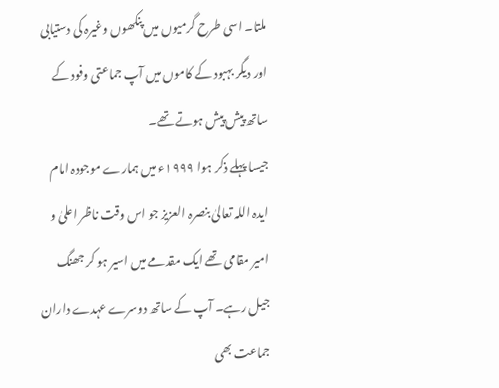ملتا۔ اسی طرح گرمیوں میں پنکھوں وغیرہ کی دستیابی اور دیگر بہبود کے کاموں میں آپ جماعتی وفود کے ساتھ پیش پیش ہوتے تھے۔
جیسا پہلے ذکر ہوا ۱۹۹۹ء میں ہمارے موجودہ امام ایدہ اللہ تعالیٰ بنصرہ العزیز جو اس وقت ناظر اعلیٰ و امیر مقامی تھے ایک مقدمے میں اسیر ہو کر جھنگ جیل رہے۔ آپ کے ساتھ دوسرے عہدے داران جماعت بھی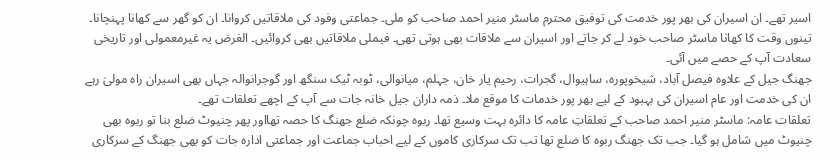اسیر تھے۔ ان اسیران کی بھر پور خدمت کی توفیق محترم ماسٹر منیر احمد صاحب کو ملی۔ جماعتی وفود کی ملاقاتیں کروانا۔ ان کو گھر سے کھانا پہنچانا۔ تینوں وقت کا کھانا ماسٹر صاحب خود لے کر جاتے اور اسیران سے ملاقات بھی ہوتی تھی۔ فیملی ملاقاتیں بھی کروائیں۔ الغرض یہ غیرمعمولی اور تاریخی سعادت آپ کے حصے میں آئی۔
جھنگ جیل کے علاوہ فیصل آباد، شیخوپورہ، ساہیوال، گجرات، رحیم یار خان، جہلم، میانوالی، ٹوبہ ٹیک سنگھ اور گوجرانوالہ جہاں بھی اسیران راہ مولیٰ رہے ان کی خدمت اور عام اسیران کی بہبود کے لیے بھر پور خدمات کا موقع ملا۔ ذمہ داران جیل خانہ جات سے آپ کے اچھے تعلقات تھے۔
تعلقات عامہ: ماسٹر منیر احمد صاحب کے تعلقاتِ عامہ کا دائرہ بہت وسیع تھا۔ ربوہ چونکہ ضلع جھنگ کا حصہ تھااور پھر چنیوٹ ضلع بنا تو ربوہ بھی چنیوٹ میں شامل ہو گیا۔ جب تک جھنگ ربوہ کا ضلع تھا تب تک سرکاری کاموں کے لیے احباب جماعت اور جماعتی ادارہ جات کو بھی جھنگ کے سرکاری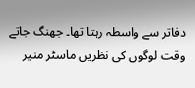دفاتر سے واسطہ رہتا تھا۔ جھنگ جاتے وقت لوگوں کی نظریں ماسٹر منیر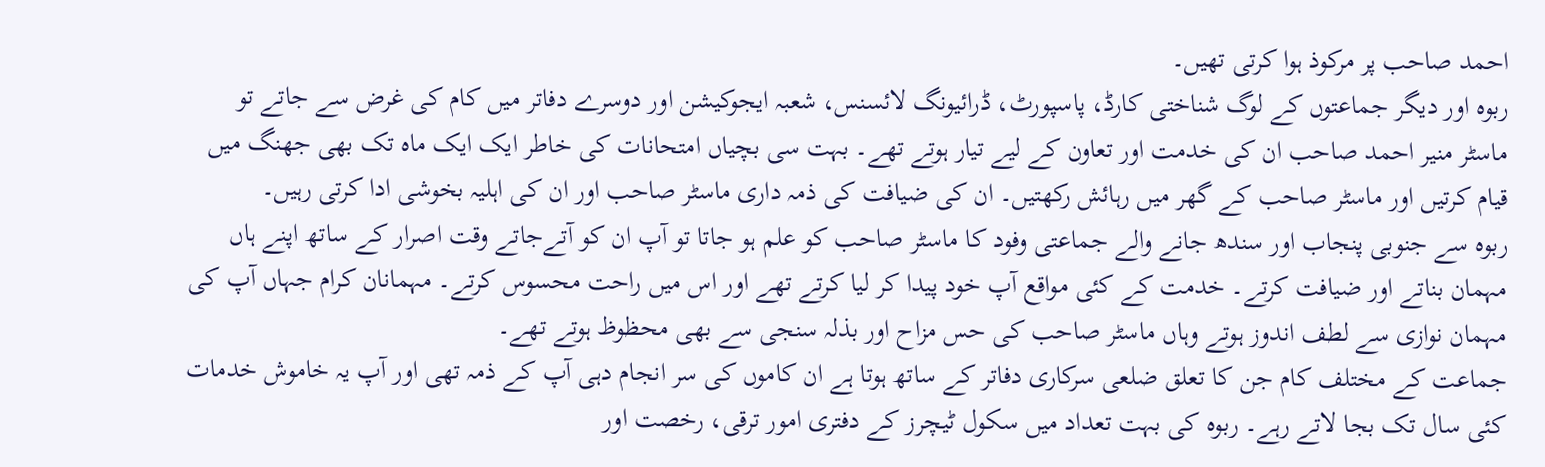احمد صاحب پر مرکوذ ہوا کرتی تھیں۔
ربوہ اور دیگر جماعتوں کے لوگ شناختی کارڈ، پاسپورٹ، ڈرائیونگ لائسنس، شعبہ ایجوکیشن اور دوسرے دفاتر میں کام کی غرض سے جاتے تو ماسٹر منیر احمد صاحب ان کی خدمت اور تعاون کے لیے تیار ہوتے تھے۔ بہت سی بچیاں امتحانات کی خاطر ایک ایک ماہ تک بھی جھنگ میں قیام کرتیں اور ماسٹر صاحب کے گھر میں رہائش رکھتیں۔ ان کی ضیافت کی ذمہ داری ماسٹر صاحب اور ان کی اہلیہ بخوشی ادا کرتی رہیں۔
ربوہ سے جنوبی پنجاب اور سندھ جانے والے جماعتی وفود کا ماسٹر صاحب کو علم ہو جاتا تو آپ ان کو آتےجاتے وقت اصرار کے ساتھ اپنے ہاں مہمان بناتے اور ضیافت کرتے۔ خدمت کے کئی مواقع آپ خود پیدا کر لیا کرتے تھے اور اس میں راحت محسوس کرتے۔ مہمانان کرام جہاں آپ کی مہمان نوازی سے لطف اندوز ہوتے وہاں ماسٹر صاحب کی حس مزاح اور بذلہ سنجی سے بھی محظوظ ہوتے تھے۔
جماعت کے مختلف کام جن کا تعلق ضلعی سرکاری دفاتر کے ساتھ ہوتا ہے ان کاموں کی سر انجام دہی آپ کے ذمہ تھی اور آپ یہ خاموش خدمات کئی سال تک بجا لاتے رہے۔ ربوہ کی بہت تعداد میں سکول ٹیچرز کے دفتری امور ترقی، رخصت اور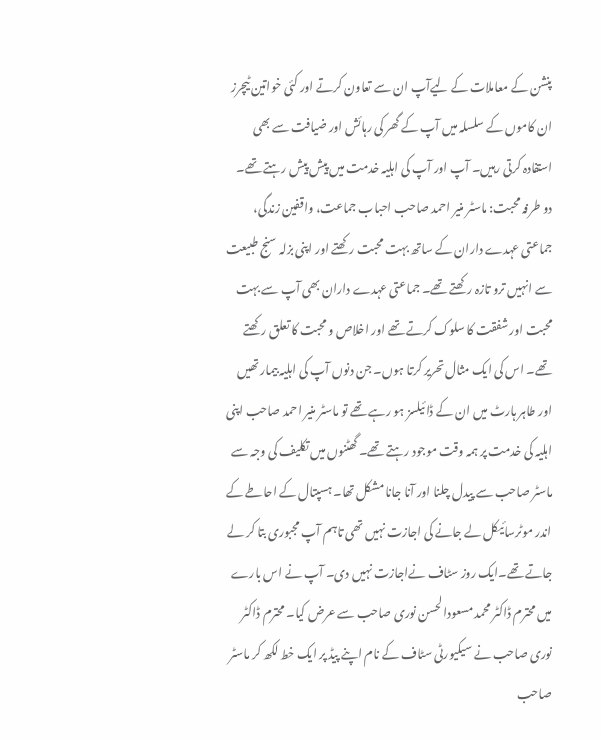پنشن کے معاملات کے لیےآپ ان سے تعاون کرتے اور کئی خواتین ٹیچرز ان کاموں کے سلسلہ میں آپ کے گھر کی رہائش اور ضیافت سے بھی استفادہ کرتی رہیں۔ آپ اور آپ کی اہلیہ خدمت میں پیش پیش رہتے تھے۔
دو طرفہ محبت: ماسٹر منیر احمد صاحب احباب جماعت، واقفین زندگی، جماعتی عہدے داران کے ساتھ بہت محبت رکھتے اور اپنی بزلہ سنج طبیعت سے انہیں ترو تازہ رکھتے تھے۔ جماعتی عہدے داران بھی آپ سے بہت محبت اور شفقت کا سلوک کرتے تھے اور اخلاص و محبت کا تعلق رکھتے تھے۔ اس کی ایک مثال تحریر کرتا ہوں۔ جن دنوں آپ کی اہلیہ بیمار تھیں اور طاہر ہارٹ میں ان کے ڈائیلسز ہو رہے تھے تو ماسٹر منیر احمد صاحب اپنی اہلیہ کی خدمت پر ہمہ وقت موجود رہتے تھے۔ گھٹنوں میں تکلیف کی وجہ سے ماسٹر صاحب سے پیدل چلنا اور آنا جانا مشکل تھا۔ ہسپتال کے احاطے کے اندر موٹرسائیکل لے جانے کی اجازت نہیں تھی تاہم آپ مجبوری بتا کر لے جاتے تھے۔ایک روز سٹاف نےاجازت نہیں دی۔ آپ نے اس بارے میں محترم ڈاکٹر محمد مسعودالحسن نوری صاحب سے عرض کیا۔ محترم ڈاکٹر نوری صاحب نے سیکیورٹی سٹاف کے نام اپنے پیڈ پر ایک خط لکھ کر ماسٹر صاحب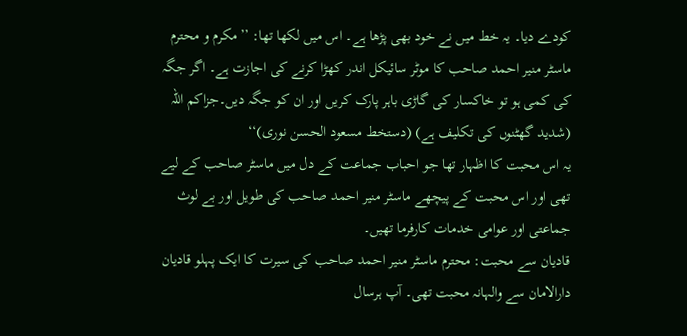کودے دیا۔ یہ خط میں نے خود بھی پڑھا ہے۔ اس میں لکھا تھا: ’’مکرم و محترم ماسٹر منیر احمد صاحب کا موٹر سائیکل اندر کھڑا کرنے کی اجازت ہے۔ اگر جگہ کی کمی ہو تو خاکسار کی گاڑی باہر پارک کریں اور ان کو جگہ دیں۔جزاکم اللہ
(شدید گھٹنوں کی تکلیف ہے) (دستخط مسعود الحسن نوری)‘‘
یہ اس محبت کا اظہار تھا جو احباب جماعت کے دل میں ماسٹر صاحب کے لیے تھی اور اس محبت کے پیچھے ماسٹر منیر احمد صاحب کی طویل اور بے لوث جماعتی اور عوامی خدمات کارفرما تھیں۔
قادیان سے محبت: محترم ماسٹر منیر احمد صاحب کی سیرت کا ایک پہلو قادیان دارالامان سے والہانہ محبت تھی۔ آپ ہرسال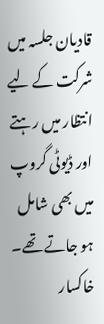قادیان جلسہ میں شرکت کے لیے انتظار میں رہتے اور ڈیوٹی گروپ میں بھی شامل ہو جاتے تھے۔ خاکسار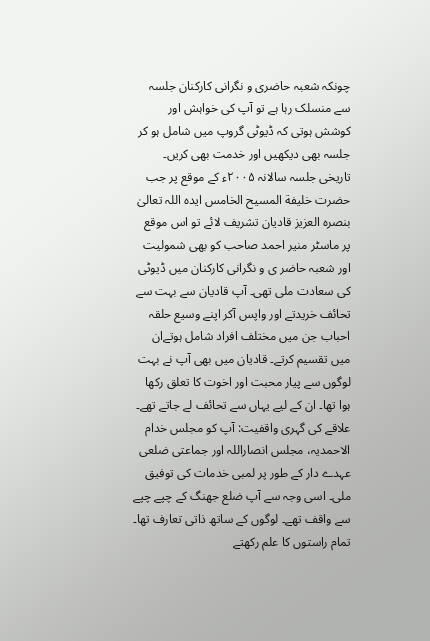چونکہ شعبہ حاضری و نگرانی کارکنان جلسہ سے منسلک رہا ہے تو آپ کی خواہش اور کوشش ہوتی کہ ڈیوٹی گروپ میں شامل ہو کر جلسہ بھی دیکھیں اور خدمت بھی کریں۔ تاریخی جلسہ سالانہ ۲۰۰۵ء کے موقع پر جب حضرت خلیفة المسیح الخامس ایدہ اللہ تعالیٰ بنصرہ العزیز قادیان تشریف لائے تو اس موقع پر ماسٹر منیر احمد صاحب کو بھی شمولیت اور شعبہ حاضر ی و نگرانی کارکنان میں ڈیوٹی کی سعادت ملی تھی۔ آپ قادیان سے بہت سے تحائف خریدتے اور واپس آکر اپنے وسیع حلقہ احباب جن میں مختلف افراد شامل ہوتےان میں تقسیم کرتے۔ قادیان میں بھی آپ نے بہت لوگوں سے پیار محبت اور اخوت کا تعلق رکھا ہوا تھا۔ ان کے لیے یہاں سے تحائف لے جاتے تھے۔
علاقے کی گہری واقفیت: آپ کو مجلس خدام الاحمدیہ، مجلس انصاراللہ اور جماعتی ضلعی عہدے دار کے طور پر لمبی خدمات کی توفیق ملی۔ اسی وجہ سے آپ ضلع جھنگ کے چپے چپے سے واقف تھے۔ لوگوں کے ساتھ ذاتی تعارف تھا۔ تمام راستوں کا علم رکھتے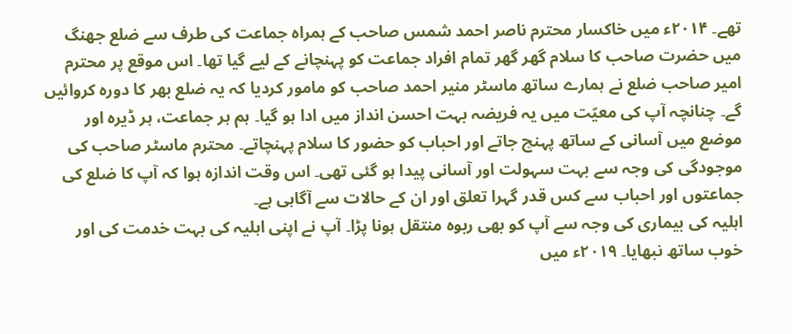تھے۔ ۲۰۱۴ء میں خاکسار محترم ناصر احمد شمس صاحب کے ہمراہ جماعت کی طرف سے ضلع جھنگ میں حضرت صاحب کا سلام گھر گھر تمام افراد جماعت کو پہنچانے کے لیے گیا تھا۔ اس موقع پر محترم امیر صاحب ضلع نے ہمارے ساتھ ماسٹر منیر احمد صاحب کو مامور کردیا کہ یہ ضلع بھر کا دورہ کروائیں گے۔ چنانچہ آپ کی معیّت میں یہ فریضہ بہت احسن انداز میں ادا ہو گیا۔ ہم ہر جماعت، ہر ڈیرہ اور موضع میں آسانی کے ساتھ پہنچ جاتے اور احباب کو حضور کا سلام پہنچاتے۔ محترم ماسٹر صاحب کی موجودگی کی وجہ سے بہت سہولت اور آسانی پیدا ہو گئی تھی۔ اس وقت اندازہ ہوا کہ آپ کا ضلع کی جماعتوں اور احباب سے کس قدر گہرا تعلق اور ان کے حالات سے آگاہی ہے۔
اہلیہ کی بیماری کی وجہ سے آپ کو بھی ربوہ منتقل ہونا پڑا۔ آپ نے اپنی اہلیہ کی بہت خدمت کی اور خوب ساتھ نبھایا۔ ۲۰۱۹ء میں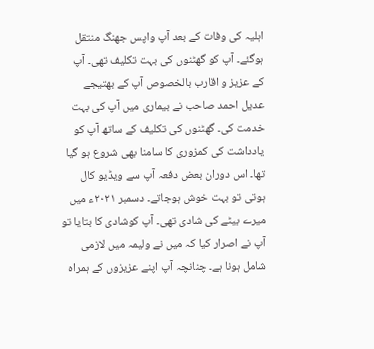اہلیہ کی وفات کے بعد آپ واپس جھنگ منتقل ہوگئے۔ آپ کو گھٹنوں کی بہت تکلیف تھی۔ آپ کے عزیز و اقارب بالخصوص آپ کے بھتیجے عدیل احمد صاحب نے بیماری میں آپ کی بہت خدمت کی۔ گھٹنوں کی تکلیف کے ساتھ آپ کو یادداشت کی کمزوری کا سامنا بھی شروع ہو گیا تھا۔ اس دوران بعض دفعہ آپ سے ویڈیو کال ہوتی تو بہت خوش ہوجاتے۔ دسمبر ۲۰۲۱ء میں میرے بیٹے کی شادی تھی۔ آپ کوشادی کا بتایا تو آپ نے اصرار کیا کہ میں نے ولیمہ میں لازمی شامل ہونا ہے۔ چنانچہ آپ اپنے عزیزوں کے ہمراہ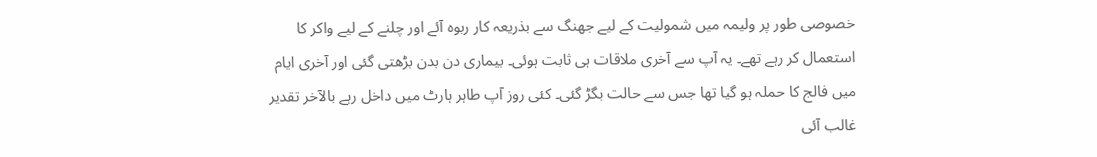خصوصی طور پر ولیمہ میں شمولیت کے لیے جھنگ سے بذریعہ کار ربوہ آئے اور چلنے کے لیے واکر کا استعمال کر رہے تھے۔ یہ آپ سے آخری ملاقات ہی ثابت ہوئی۔ بیماری دن بدن بڑھتی گئی اور آخری ایام میں فالج کا حملہ ہو گیا تھا جس سے حالت بگڑ گئی۔ کئی روز آپ طاہر ہارٹ میں داخل رہے بالآخر تقدیر غالب آئی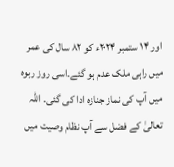اور ۱۴ ستمبر ۲۰۲۴ء کو ۸۲ سال کی عمر میں راہی ملک عدم ہو گئے۔اسی روز ربوہ میں آپ کی نماز جنازہ ادا کی گئی۔ اللہ تعالیٰ کے فضل سے آپ نظام وصیت میں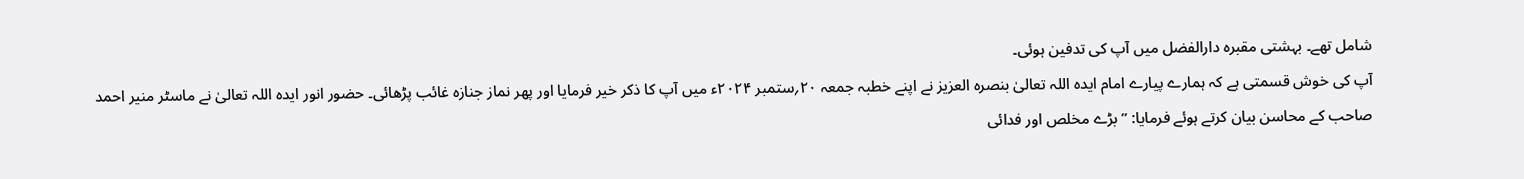شامل تھے۔ بہشتی مقبرہ دارالفضل میں آپ کی تدفین ہوئی۔
آپ کی خوش قسمتی ہے کہ ہمارے پیارے امام ایدہ اللہ تعالیٰ بنصرہ العزیز نے اپنے خطبہ جمعہ ۲۰؍ستمبر ۲۰۲۴ء میں آپ کا ذکر خیر فرمایا اور پھر نماز جنازہ غائب پڑھائی۔ حضور انور ایدہ اللہ تعالیٰ نے ماسٹر منیر احمد صاحب کے محاسن بیان کرتے ہوئے فرمایا: ’’بڑے مخلص اور فدائی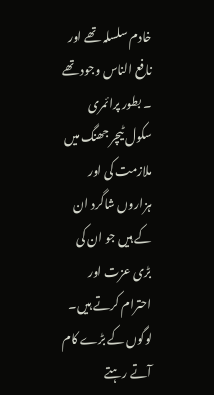خادم سلسلہ تھے اور نافع الناس وجود تھے ۔ بطور پرائمری سکول ٹیچر جھنگ میں ملازمت کی اور ہزاروں شاگرد ان کے ہیں جو ان کی بڑی عزت اور احترام کرتے ہیں۔ لوگوں کے بڑے کام آتے رہتے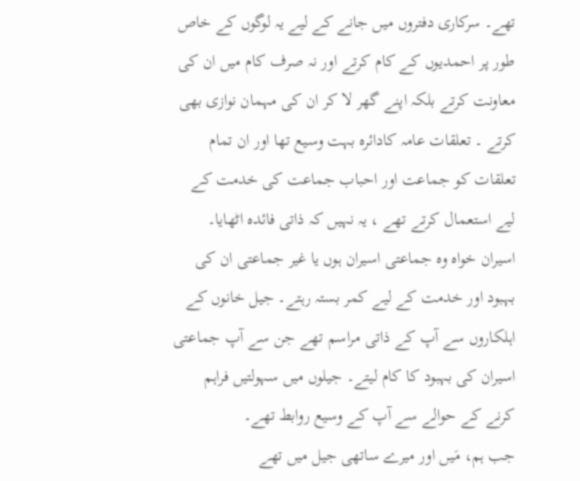تھے۔ سرکاری دفتروں میں جانے کے لیے یہ لوگوں کے خاص طور پر احمدیوں کے کام کرتے اور نہ صرف کام میں ان کی معاونت کرتے بلکہ اپنے گھر لا کر ان کی مہمان نوازی بھی کرتے ۔ تعلقات عامہ کادائرہ بہت وسیع تھا اور ان تمام تعلقات کو جماعت اور احباب جماعت کی خدمت کے لیے استعمال کرتے تھے ، یہ نہیں کہ ذاتی فائدہ اٹھایا۔ اسیران خواہ وہ جماعتی اسیران ہوں یا غیر جماعتی ان کی بہبود اور خدمت کے لیے کمر بستہ رہتے۔ جیل خانوں کے اہلکاروں سے آپ کے ذاتی مراسم تھے جن سے آپ جماعتی اسیران کی بہبود کا کام لیتے۔ جیلوں میں سہولتیں فراہم کرنے کے حوالے سے آپ کے وسیع روابط تھے۔
جب ہم، مَیں اور میرے ساتھی جیل میں تھے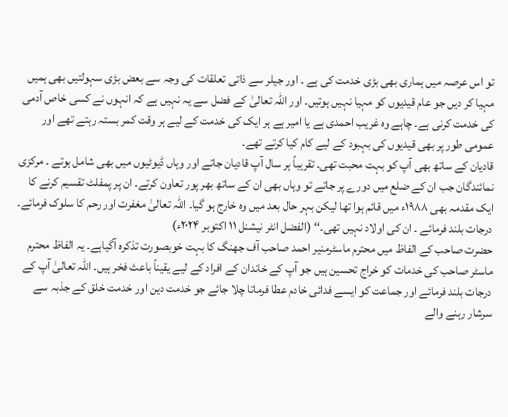تو اس عرصہ میں ہماری بھی بڑی خدمت کی ہے ۔ اور جیلر سے ذاتی تعلقات کی وجہ سے بعض بڑی سہولتیں بھی ہمیں مہیا کر دیں جو عام قیدیوں کو مہیا نہیں ہوتیں۔ اور اللہ تعالیٰ کے فضل سے یہ نہیں ہے کہ انہوں نے کسی خاص آدمی کی خدمت کرنی ہے۔ چاہے وہ غریب احمدی ہے یا امیر ہے ہر ایک کی خدمت کے لیے ہر وقت کمر بستہ رہتے تھے اور عمومی طور پر بھی قیدیوں کی بہبود کے لیے کام کیا کرتے تھے۔
قادیان کے ساتھ بھی آپ کو بہت محبت تھی۔ تقریباً ہر سال آپ قادیان جاتے اور وہاں ڈیوٹیوں میں بھی شامل ہوتے ۔ مرکزی نمائندگان جب ان کے ضلع میں دورے پر جاتے تو وہاں بھی ان کے ساتھ بھر پور تعاون کرتے۔ ان پر پمفلٹ تقسیم کرنے کا ایک مقدمہ بھی ۱۹۸۸ء میں قائم ہوا تھا لیکن بہر حال بعد میں وہ خارج ہو گیا۔ اللہ تعالیٰ مغفرت اور رحم کا سلوک فرمائے۔ درجات بلند فرمائے ۔ ان کی اولاد نہیں تھی۔‘‘ (الفضل انٹر نیشنل ۱۱ اکتوبر ۲۰۲۴ء)
حضرت صاحب کے الفاظ میں محترم ماسٹرمنیر احمد صاحب آف جھنگ کا بہت خوبصورت تذکرہ آگیاہے۔ یہ الفاظ محترم ماسٹر صاحب کی خدمات کو خراج تحسین ہیں جو آپ کے خاندان کے افراد کے لیے یقیناً باعث فخر ہیں۔ اللہ تعالیٰ آپ کے درجات بلند فرمائے اور جماعت کو ایسے فدائی خادم عطا فرماتا چلا جائے جو خدمت دین اور خدمت خلق کے جذبہ سے سرشار رہنے والے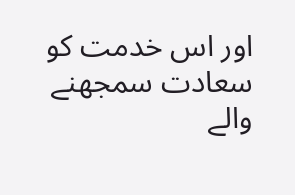اور اس خدمت کو سعادت سمجھنے والے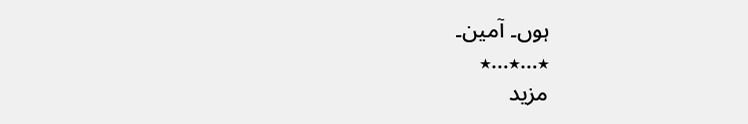ہوں۔ آمین۔
٭…٭…٭
مزید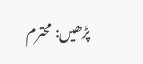پڑھیں: محترم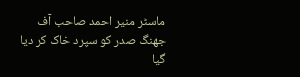ماسٹر منیر احمد صاحب آف جھنگ صدر کو سپرد خاک کر دیا گیا